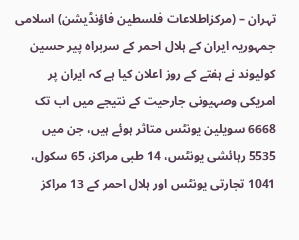تہران – (مرکزاطلاعات فلسطین فاؤنڈیشن) اسلامی جمہوریہ ایران کے ہلال احمر کے سربراہ پیر حسین کولیوند نے ہفتے کے روز اعلان کیا ہے کہ ایران پر امریکی وصہیونی جارحیت کے نتیجے میں اب تک 6668 سویلین یونٹس متاثر ہوئے ہیں، جن میں 5535 رہائشی یونٹس، 14 طبی مراکز، 65 سکول، 1041 تجارتی یونٹس اور ہلال احمر کے 13 مراکز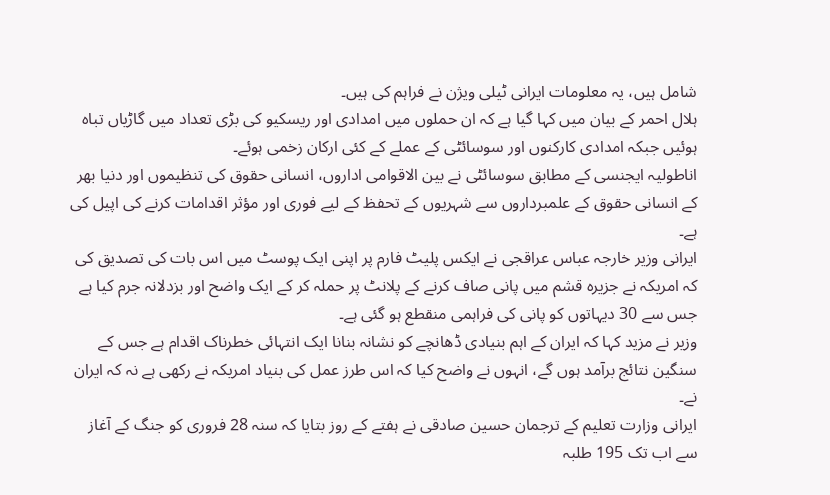شامل ہیں، یہ معلومات ایرانی ٹیلی ویژن نے فراہم کی ہیں۔
ہلال احمر کے بیان میں کہا گیا ہے کہ ان حملوں میں امدادی اور ریسکیو کی بڑی تعداد میں گاڑیاں تباہ ہوئیں جبکہ امدادی کارکنوں اور سوسائٹی کے عملے کے کئی ارکان زخمی ہوئے۔
اناطولیہ ایجنسی کے مطابق سوسائٹی نے بین الاقوامی اداروں، انسانی حقوق کی تنظیموں اور دنیا بھر کے انسانی حقوق کے علمبرداروں سے شہریوں کے تحفظ کے لیے فوری اور مؤثر اقدامات کرنے کی اپیل کی ہے۔
ایرانی وزیر خارجہ عباس عراقجی نے ایکس پلیٹ فارم پر اپنی ایک پوسٹ میں اس بات کی تصدیق کی کہ امریکہ نے جزیرہ قشم میں پانی صاف کرنے کے پلانٹ پر حملہ کر کے ایک واضح اور بزدلانہ جرم کیا ہے جس سے 30 دیہاتوں کو پانی کی فراہمی منقطع ہو گئی ہے۔
وزیر نے مزید کہا کہ ایران کے اہم بنیادی ڈھانچے کو نشانہ بنانا ایک انتہائی خطرناک اقدام ہے جس کے سنگین نتائج برآمد ہوں گے، انہوں نے واضح کیا کہ اس طرز عمل کی بنیاد امریکہ نے رکھی ہے نہ کہ ایران نے۔
ایرانی وزارت تعلیم کے ترجمان حسین صادقی نے ہفتے کے روز بتایا کہ سنہ 28 فروری کو جنگ کے آغاز سے اب تک 195 طلبہ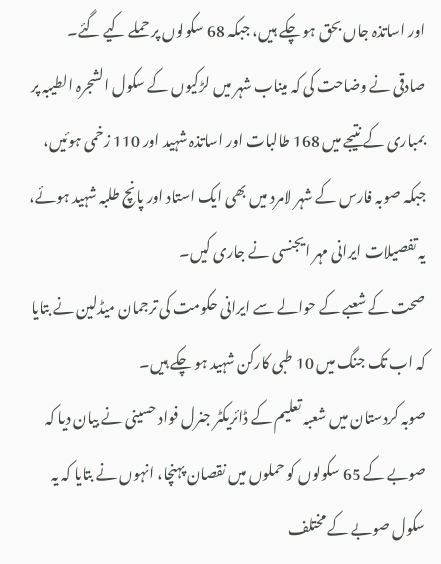اور اساتذہ جاں بحق ہو چکے ہیں، جبکہ 68 سکولوں پر حملے کیے گئے۔
صادقی نے وضاحت کی کہ میناب شہر میں لڑکیوں کے سکول الشجرہ الطیبہ پر بمباری کے نتیجے میں 168 طالبات اور اساتذہ شہید اور 110 زخمی ہوئیں، جبکہ صوبہ فارس کے شہر لامرد میں بھی ایک استاد اور پانچ طلبہ شہید ہوئے، یہ تفصیلات ایرانی مہر ایجنسی نے جاری کیں۔
صحت کے شعبے کے حوالے سے ایرانی حکومت کی ترجمان میڈلین نے بتایا کہ اب تک جنگ میں 10 طبی کارکن شہید ہو چکے ہیں۔
صوبہ کردستان میں شعبہ تعلیم کے ڈائریکٹر جنرل فواد حسینی نے بیان دیا کہ صوبے کے 65 سکولوں کو حملوں میں نقصان پہنچا، انہوں نے بتایا کہ یہ سکول صوبے کے مختلف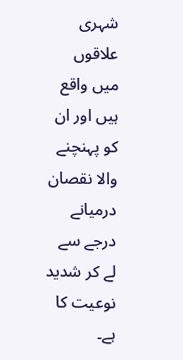شہری علاقوں میں واقع ہیں اور ان کو پہنچنے والا نقصان درمیانے درجے سے لے کر شدید نوعیت کا ہے۔